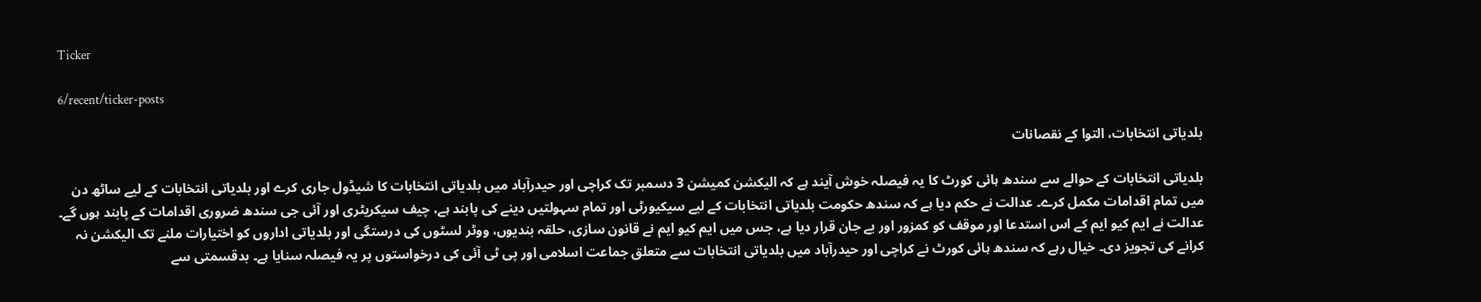Ticker

6/recent/ticker-posts

بلدیاتی انتخابات، التوا کے نقصانات

بلدیاتی انتخابات کے حوالے سے سندھ ہائی کورٹ کا یہ فیصلہ خوش آیند ہے کہ الیکشن کمیشن 3 دسمبر تک کراچی اور حیدرآباد میں بلدیاتی انتخابات کا شیڈول جاری کرے اور بلدیاتی انتخابات کے لیے ساٹھ دن میں تمام اقدامات مکمل کرے۔ عدالت نے حکم دیا ہے کہ سندھ حکومت بلدیاتی انتخابات کے لیے سیکیورٹی اور تمام سہولتیں دینے کی پابند ہے، چیف سیکریٹری اور آئی جی سندھ ضروری اقدامات کے پابند ہوں گے۔ عدالت نے ایم کیو ایم کے اس استدعا اور موقف کو کمزور اور بے جان قرار دیا ہے، جس میں ایم کیو ایم نے قانون سازی، حلقہ بندیوں، ووٹر لسٹوں کی درستگی اور بلدیاتی اداروں کو اختیارات ملنے تک الیکشن نہ کرانے کی تجویز دی۔ خیال رہے کہ سندھ ہائی کورٹ نے کراچی اور حیدرآباد میں بلدیاتی انتخابات سے متعلق جماعت اسلامی اور پی ٹی آئی کی درخواستوں پر یہ فیصلہ سنایا ہے۔ بدقسمتی سے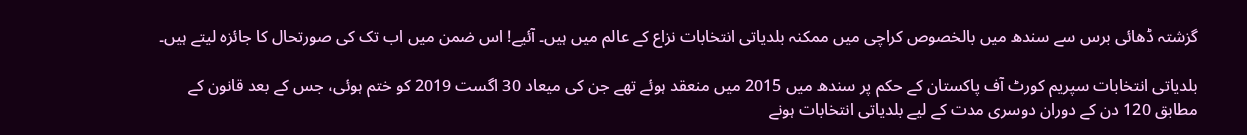گزشتہ ڈھائی برس سے سندھ میں بالخصوص کراچی میں ممکنہ بلدیاتی انتخابات نزاع کے عالم میں ہیں۔ آئیے! اس ضمن میں اب تک کی صورتحال کا جائزہ لیتے ہیں۔

بلدیاتی انتخابات سپریم کورٹ آف پاکستان کے حکم پر سندھ میں 2015 میں منعقد ہوئے تھے جن کی میعاد 30 اگست 2019 کو ختم ہوئی، جس کے بعد قانون کے مطابق 120 دن کے دوران دوسری مدت کے لیے بلدیاتی انتخابات ہونے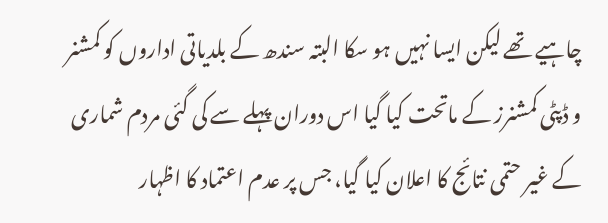چاہیے تھے لیکن ایسا نہیں ہو سکا البتہ سندھ کے بلدیاتی اداروں کو کمشنر و ڈپٹی کمشنرز کے ماتحت کیا گیا اس دوران پہلے سے کی گئی مردم شماری کے غیر حتمی نتائج کا اعلان کیا گیا، جس پر عدم اعتماد کا اظہار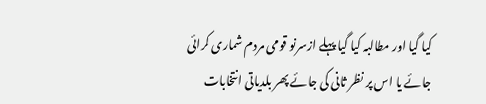کیا گیا اور مطالبہ کیا گیا پہلے ازسرنو قومی مردم شماری کرائی جائے یا اس پر نظر ثانی کی جائے پھر بلدیاتی انتخابات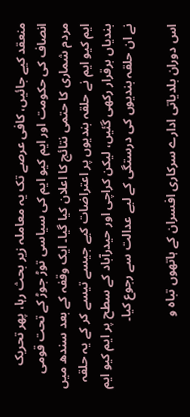منعقد کیے جائیں، کافی عرصے تک یہ معاملہ زیر بحث رہا، پھر تحریک انصاف کی حکومت اور ایم کیو ایم کی سیاسی توڑ جوڑ کے تحت قومی مردم شماری کا حتمی نتائج کا اعلان کیا گیا۔ ایک وقفہ کے بعد سندھ میں ایم کیو ایم نے حلقہ بندیوں پر اعتراضات کیے جیسے تیسے کر کے یہ حلقہ بندیاں برقرار رکھی گئیں، لیکن کراچی اور حیدرآباد کے سطح پر ایم کیو ایم نے ان حلقہ بندیوں کی درستگی کے لیے عدالت سے رجوع کیا۔

اس دوران بلدیاتی ادارے سرکاری افسران کے ہاتھوں تباہ و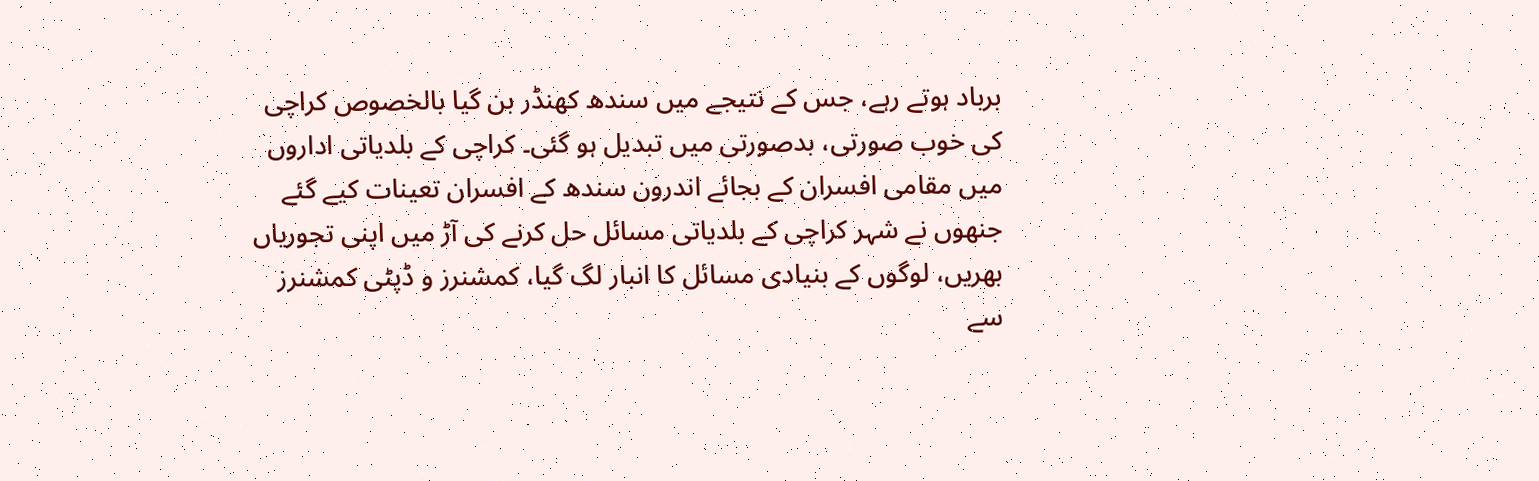برباد ہوتے رہے، جس کے نتیجے میں سندھ کھنڈر بن گیا بالخصوص کراچی کی خوب صورتی، بدصورتی میں تبدیل ہو گئی۔ کراچی کے بلدیاتی اداروں میں مقامی افسران کے بجائے اندرون سندھ کے افسران تعینات کیے گئے جنھوں نے شہر کراچی کے بلدیاتی مسائل حل کرنے کی آڑ میں اپنی تجوریاں بھریں، لوگوں کے بنیادی مسائل کا انبار لگ گیا، کمشنرز و ڈپٹی کمشنرز سے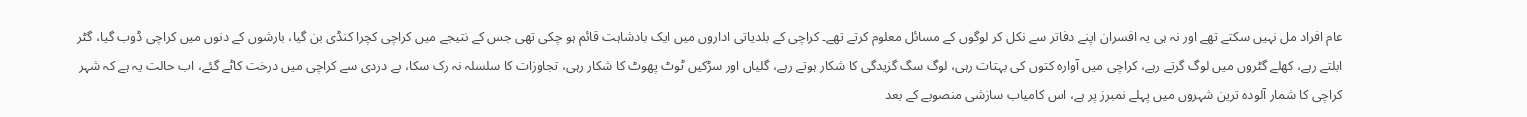عام افراد مل نہیں سکتے تھے اور نہ ہی یہ افسران اپنے دفاتر سے نکل کر لوگوں کے مسائل معلوم کرتے تھے۔ کراچی کے بلدیاتی اداروں میں ایک بادشاہت قائم ہو چکی تھی جس کے نتیجے میں کراچی کچرا کنڈی بن گیا، بارشوں کے دنوں میں کراچی ڈوب گیا، گٹر ابلتے رہے، کھلے گٹروں میں لوگ گرتے رہے، کراچی میں آوارہ کتوں کی بہتات رہی، لوگ سگ گزیدگی کا شکار ہوتے رہے، گلیاں اور سڑکیں ٹوٹ پھوٹ کا شکار رہی، تجاوزات کا سلسلہ نہ رک سکا، بے دردی سے کراچی میں درخت کاٹے گئے، اب حالت یہ ہے کہ شہر کراچی کا شمار آلودہ ترین شہروں میں پہلے نمبرز پر ہے، اس کامیاب سازشی منصوبے کے بعد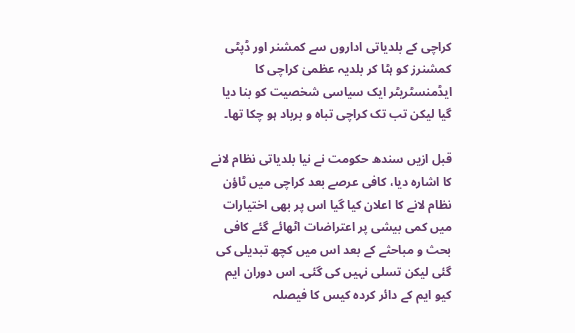کراچی کے بلدیاتی اداروں سے کمشنر اور ڈپٹی کمشنرز کو ہٹا کر بلدیہ عظمیٰ کراچی کا ایڈمنسٹریٹر ایک سیاسی شخصیت کو بنا دیا گیا لیکن تب تک کراچی تباہ و برباد ہو چکا تھا۔

قبل ازیں سندھ حکومت نے نیا بلدیاتی نظام لانے کا اشارہ دیا، کافی عرصے بعد کراچی میں ٹاؤن نظام لانے کا اعلان کیا گیا اس پر بھی اختیارات میں کمی بیشی پر اعتراضات اٹھائے گئے کافی بحث و مباحثے کے بعد اس میں کچھ تبدیلی کی گئی لیکن تسلی نہیں کی گئی۔ اس دوران ایم کیو ایم کے دائر کردہ کیس کا فیصلہ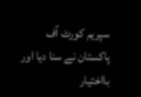سپریم کورٹ آف پاکستان نے سنا دیا اور بااختیار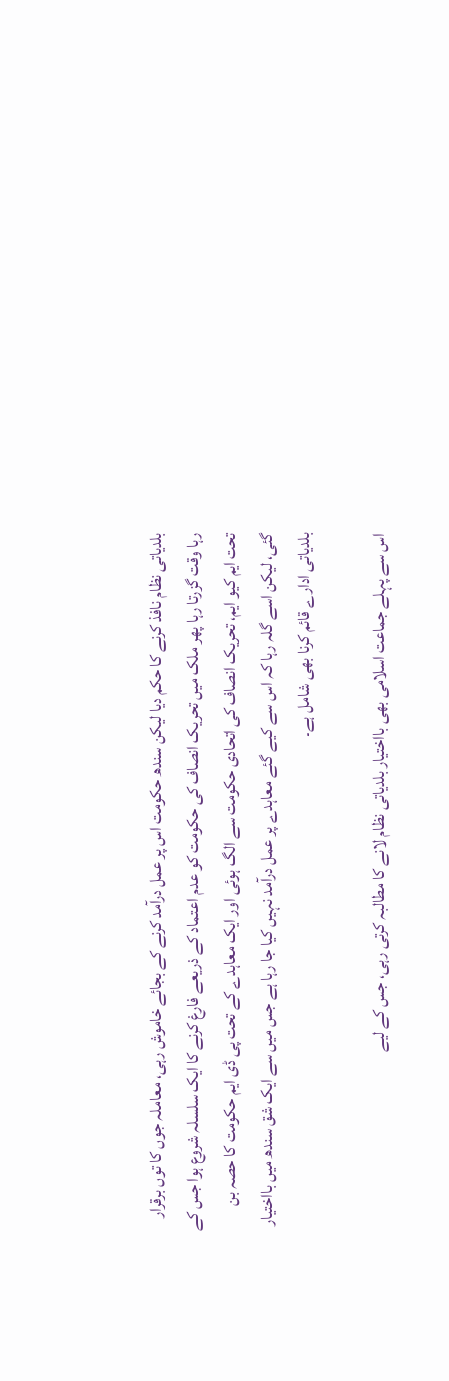بلدیاتی نظام نافذ کرنے کا حکم دیا لیکن سندھ حکومت اس پر عمل درآمد کرنے کے بجائے خاموش رہی، معاملہ جوں کا توں برقرار رہا وقت گزرتا رہا پھر ملک میں تحریک انصاف کی حکومت کو عدم اعتماد کے ذریعے فارغ کرنے کا ایک سلسلہ شروع ہوا جس کے تحت ایم کیو ایم، تحریک انصاف کی اتحادی حکومت سے الگ ہوئی اور ایک معاہدے کے تحت پی ڈی ایم حکومت کا حصہ بن گئی، لیکن اسے گلہ رہا کہ اس سے کیے گئے معاہدے پر عمل درآمد نہیں کیا جا رہا ہے جس میں سے ایک شق سندھ میں بااختیار بلدیاتی ادارے قائم کرنا بھی شامل ہے۔

اس سے پہلے جماعت اسلامی بھی بااختیار بلدیاتی نظام لانے کا مطالبہ کرتی رہی، جس کے لیے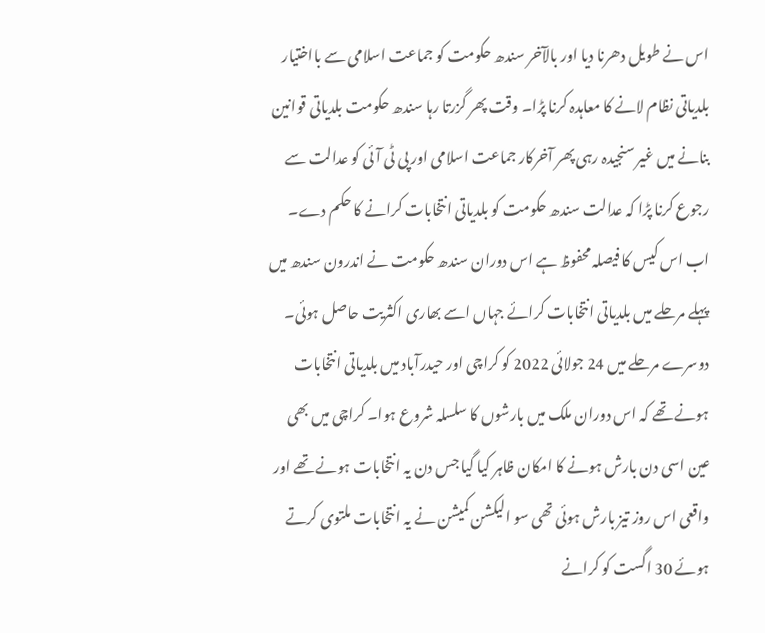اس نے طویل دھرنا دیا اور بالآخر سندھ حکومت کو جماعت اسلامی سے بااختیار بلدیاتی نظام لانے کا معاہدہ کرنا پڑا۔ وقت پھر گزرتا رہا سندھ حکومت بلدیاتی قوانین بنانے میں غیر سنجیدہ رہی پھر آخرکار جماعت اسلامی اور پی ٹی آئی کو عدالت سے رجوع کرنا پڑا کہ عدالت سندھ حکومت کو بلدیاتی انتخابات کرانے کا حکم دے۔ اب اس کیس کا فیصلہ محفوظ ہے اس دوران سندھ حکومت نے اندرون سندھ میں پہلے مرحلے میں بلدیاتی انتخابات کرائے جہاں اسے بھاری اکثریت حاصل ہوئی۔ دوسرے مرحلے میں 24 جولائی 2022 کو کراچی اور حیدرآباد میں بلدیاتی انتخابات ہونے تھے کہ اس دوران ملک میں بارشوں کا سلسلہ شروع ہوا۔ کراچی میں بھی عین اسی دن بارش ہونے کا امکان ظاہر کیا گیا جس دن یہ انتخابات ہونے تھے اور واقعی اس روز تیز بارش ہوئی تھی سو الیکشن کمیشن نے یہ انتخابات ملتوی کرتے ہوئے 30 اگست کو کرانے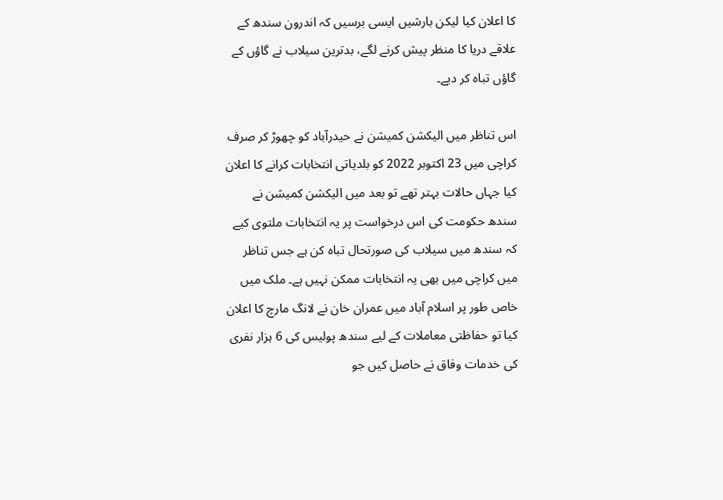کا اعلان کیا لیکن بارشیں ایسی برسیں کہ اندرون سندھ کے علاقے دریا کا منظر پیش کرنے لگے، بدترین سیلاب نے گاؤں کے گاؤں تباہ کر دیے۔

اس تناظر میں الیکشن کمیشن نے حیدرآباد کو چھوڑ کر صرف کراچی میں 23 اکتوبر 2022 کو بلدیاتی انتخابات کرانے کا اعلان کیا جہاں حالات بہتر تھے تو بعد میں الیکشن کمیشن نے سندھ حکومت کی اس درخواست پر یہ انتخابات ملتوی کیے کہ سندھ میں سیلاب کی صورتحال تباہ کن ہے جس تناظر میں کراچی میں بھی یہ انتخابات ممکن نہیں ہے۔ ملک میں خاص طور پر اسلام آباد میں عمران خان نے لانگ مارچ کا اعلان کیا تو حفاظتی معاملات کے لیے سندھ پولیس کی 6 ہزار نفری کی خدمات وفاق نے حاصل کیں جو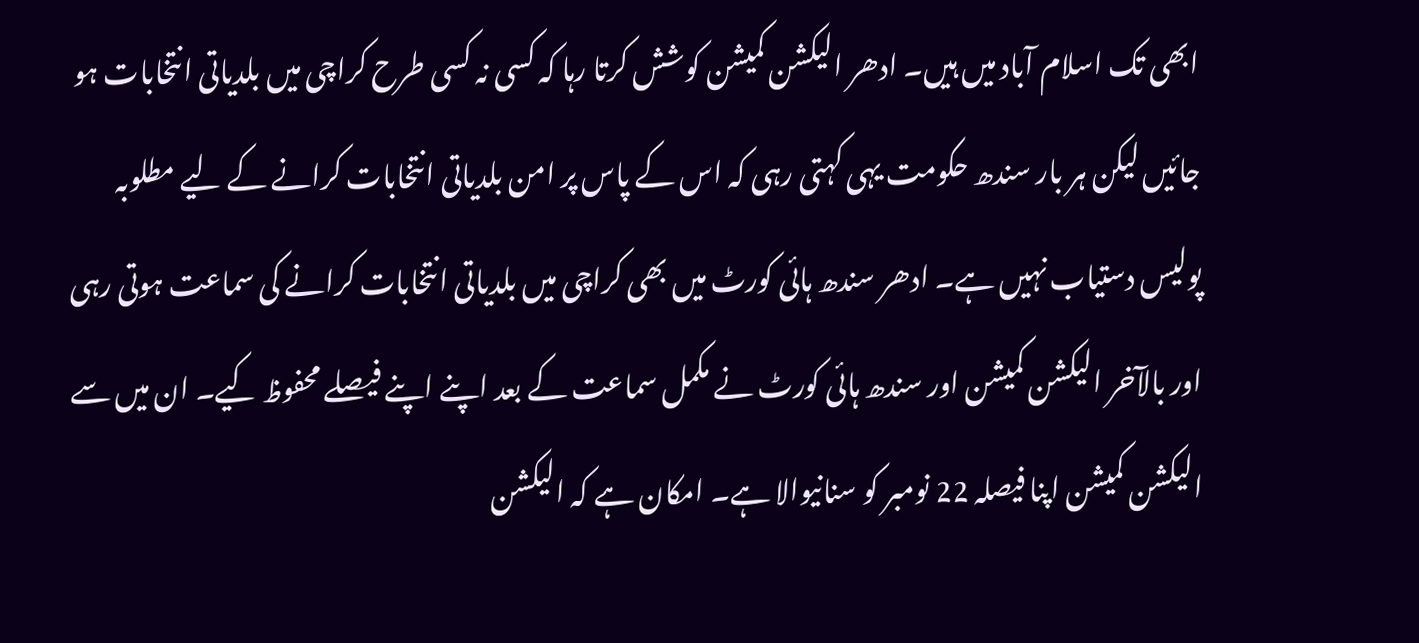ابھی تک اسلام آباد میں ہیں۔ ادھر الیکشن کمیشن کوشش کرتا رہا کہ کسی نہ کسی طرح کراچی میں بلدیاتی انتخابات ہو جائیں لیکن ہر بار سندھ حکومت یہی کہتی رہی کہ اس کے پاس پر امن بلدیاتی انتخابات کرانے کے لیے مطلوبہ پولیس دستیاب نہیں ہے۔ ادھر سندھ ہائی کورٹ میں بھی کراچی میں بلدیاتی انتخابات کرانے کی سماعت ہوتی رہی اور بالآخر الیکشن کمیشن اور سندھ ہائی کورٹ نے مکمل سماعت کے بعد اپنے اپنے فیصلے محفوظ کیے۔ ان میں سے الیکشن کمیشن اپنا فیصلہ 22 نومبر کو سنانیوالا ہے۔ امکان ہے کہ الیکشن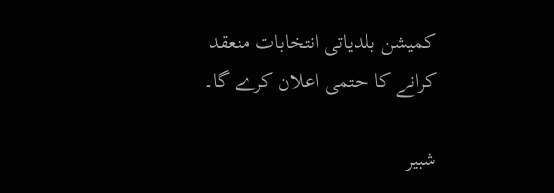کمیشن بلدیاتی انتخابات منعقد کرانے کا حتمی اعلان کرے گا۔

شبیر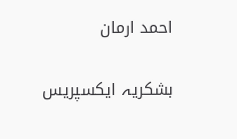احمد ارمان

بشکریہ ایکسپریس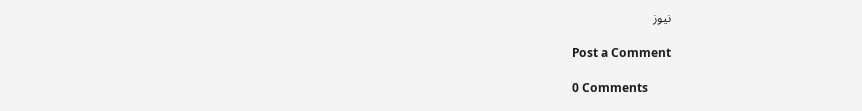نیوز

Post a Comment

0 Comments